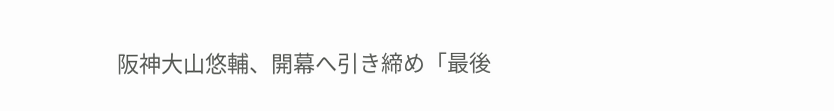阪神大山悠輔、開幕へ引き締め「最後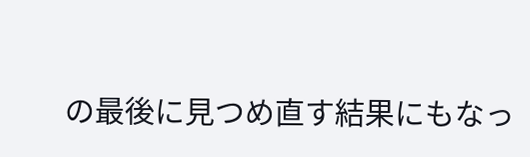の最後に見つめ直す結果にもなっ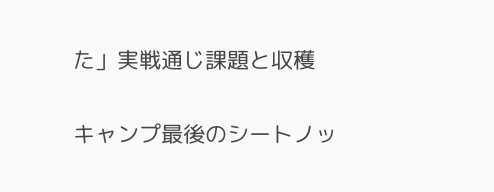た」実戦通じ課題と収穫

キャンプ最後のシートノッ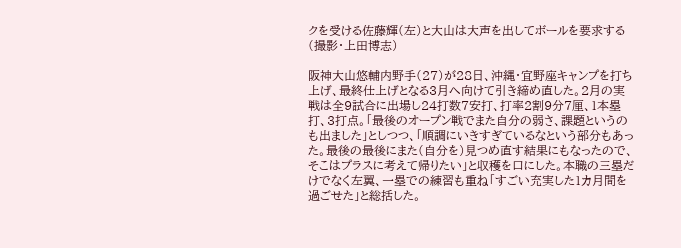クを受ける佐藤輝(左)と大山は大声を出してボールを要求する(撮影・上田博志)

阪神大山悠輔内野手(27)が28日、沖縄・宜野座キャンプを打ち上げ、最終仕上げとなる3月へ向けて引き締め直した。2月の実戦は全9試合に出場し24打数7安打、打率2割9分7厘、1本塁打、3打点。「最後のオープン戦でまた自分の弱さ、課題というのも出ました」としつつ、「順調にいきすぎているなという部分もあった。最後の最後にまた(自分を)見つめ直す結果にもなったので、そこはプラスに考えて帰りたい」と収穫を口にした。本職の三塁だけでなく左翼、一塁での練習も重ね「すごい充実した1カ月間を過ごせた」と総括した。